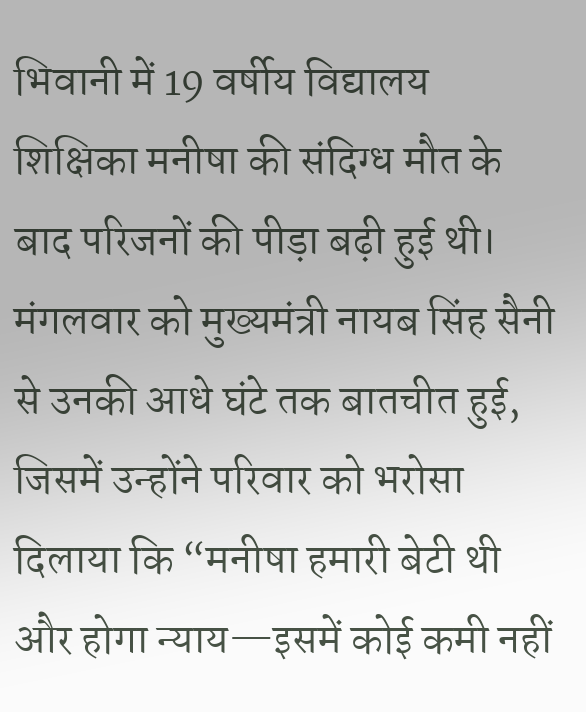भिवानी में 19 वर्षीय विद्यालय शिक्षिका मनीषा की संदिग्ध मौत के बाद परिजनों की पीड़ा बढ़ी हुई थी। मंगलवार को मुख्यमंत्री नायब सिंह सैनी से उनकी आधे घंटे तक बातचीत हुई, जिसमें उन्होंने परिवार को भरोसा दिलाया कि “मनीषा हमारी बेटी थी और होगा न्याय—इसमें कोई कमी नहीं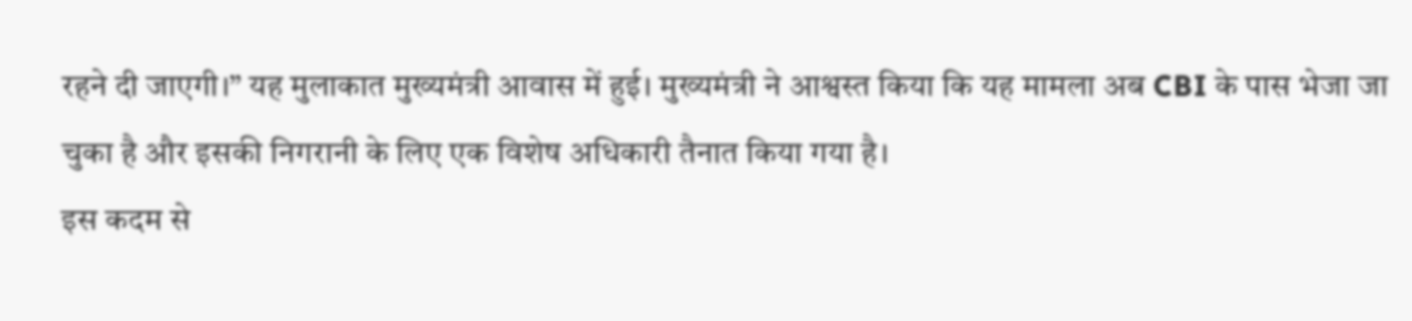रहने दी जाएगी।” यह मुलाकात मुख्यमंत्री आवास में हुई। मुख्यमंत्री ने आश्वस्त किया कि यह मामला अब CBI के पास भेजा जा चुका है और इसकी निगरानी के लिए एक विशेष अधिकारी तैनात किया गया है।
इस कदम से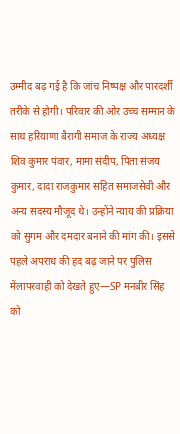उम्मीद बढ़ गई है कि जांच निष्पक्ष और पारदर्शी तरीके से होगी। परिवार की ओर उच्च सम्मान के साथ हरियाणा बैरागी समाज के राज्य अध्यक्ष शिव कुमार पंवार, मामा संदीप, पिता संजय कुमार, दादा राजकुमार सहित समाजसेवी और अन्य सदस्य मौजूद थे। उन्होंने न्याय की प्रक्रिया को सुगम और दमदार बनाने की मांग की। इससे पहले अपराध की हद बढ़ जाने पर पुलिस मेंलापरवाही को देखते हुए—SP मनबीर सिंह को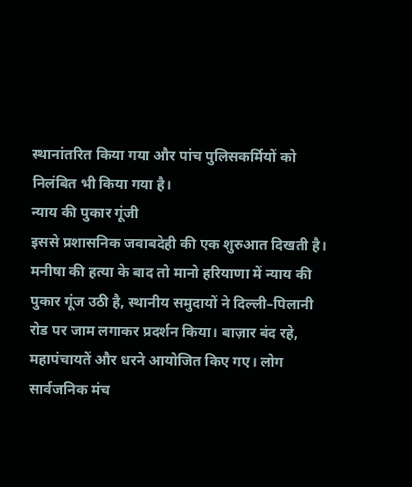स्थानांतरित किया गया और पांच पुलिसकर्मियों को निलंबित भी किया गया है।
न्याय की पुकार गूंजी
इससे प्रशासनिक जवाबदेही की एक शुरुआत दिखती है। मनीषा की हत्या के बाद तो मानो हरियाणा में न्याय की पुकार गूंज उठी है, स्थानीय समुदायों ने दिल्ली–पिलानी रोड पर जाम लगाकर प्रदर्शन किया। बाज़ार बंद रहे, महापंचायतें और धरने आयोजित किए गए। लोग सार्वजनिक मंच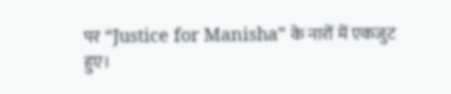पर “Justice for Manisha” के नारों में एकजुट हुए।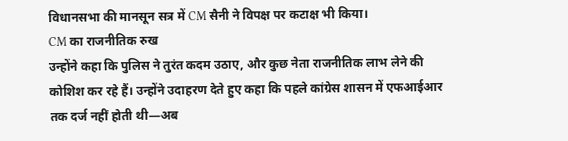विधानसभा की मानसून सत्र में CM सैनी ने विपक्ष पर कटाक्ष भी किया।
CM का राजनीतिक रुख
उन्होंने कहा कि पुलिस ने तुरंत कदम उठाए, और कुछ नेता राजनीतिक लाभ लेने की कोशिश कर रहे हैं। उन्होंने उदाहरण देते हुए कहा कि पहले कांग्रेस शासन में एफआईआर तक दर्ज नहीं होती थी—अब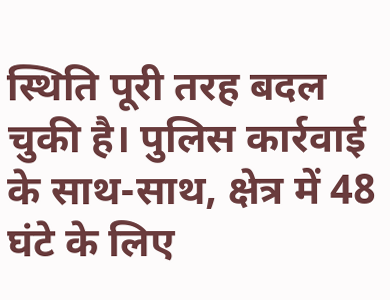स्थिति पूरी तरह बदल चुकी है। पुलिस कार्रवाई के साथ-साथ, क्षेत्र में 48 घंटे के लिए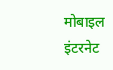मोबाइल इंटरनेट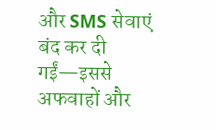और SMS सेवाएं बंद कर दी गईं—इससे अफवाहों और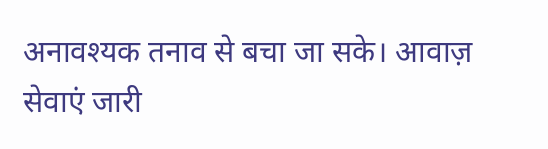अनावश्यक तनाव से बचा जा सके। आवाज़ सेवाएं जारी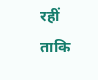रहीं ताकि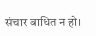संचार बाधित न हो।